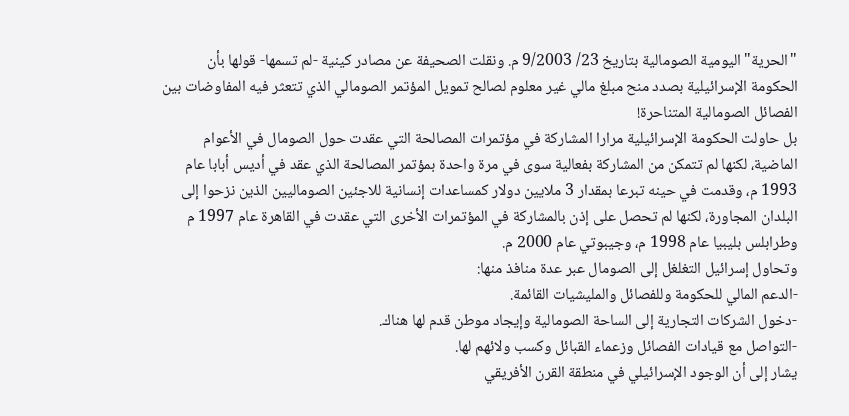"الحرية"اليومية الصومالية بتاريخ 23/ 9/2003 م. ونقلت الصحيفة عن مصادر كينية -لم تسمها- قولها بأن الحكومة الإسرائيلية بصدد منح مبلغ مالي غير معلوم لصالح تمويل المؤتمر الصومالي الذي تتعثر فيه المفاوضات بين الفصائل الصومالية المتناحرة!
بل حاولت الحكومة الإسرائيلية مرارا المشاركة في مؤتمرات المصالحة التي عقدت حول الصومال في الأعوام الماضية، لكنها لم تتمكن من المشاركة بفعالية سوى في مرة واحدة بمؤتمر المصالحة الذي عقد في أديس أبابا عام 1993 م، وقدمت في حينه تبرعا بمقدار 3 ملايين دولار كمساعدات إنسانية للاجئين الصوماليين الذين نزحوا إلى البلدان المجاورة، لكنها لم تحصل على إذن بالمشاركة في المؤتمرات الأخرى التي عقدت في القاهرة عام 1997 م وطرابلس بليبيا عام 1998 م، وجيبوتي عام 2000 م.
وتحاول إسرائيل التغلغل إلى الصومال عبر عدة منافذ منها:
-الدعم المالي للحكومة وللفصائل والمليشيات القائمة.
-دخول الشركات التجارية إلى الساحة الصومالية وإيجاد موطن قدم لها هناك.
-التواصل مع قيادات الفصائل وزعماء القبائل وكسب ولائهم لها.
يشار إلى أن الوجود الإسرائيلي في منطقة القرن الأفريقي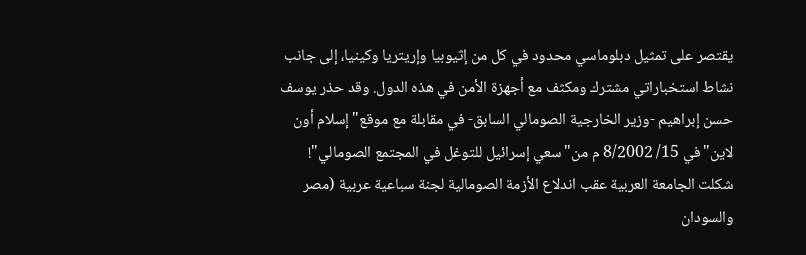يقتصر على تمثيل دبلوماسي محدود في كل من إثيوبيا وإريتريا وكينيا، إلى جانب نشاط استخباراتي مشترك ومكثف مع أجهزة الأمن في هذه الدول. وقد حذر يوسف حسن إبراهيم -وزير الخارجية الصومالي السابق- في مقابلة مع موقع"إسلام أون لاين"في 15/ 8/2002 م من"سعي إسرائيل للتوغل في المجتمع الصومالي"!
شكلت الجامعة العربية عقب اندلاع الأزمة الصومالية لجنة سباعية عربية (مصر والسودان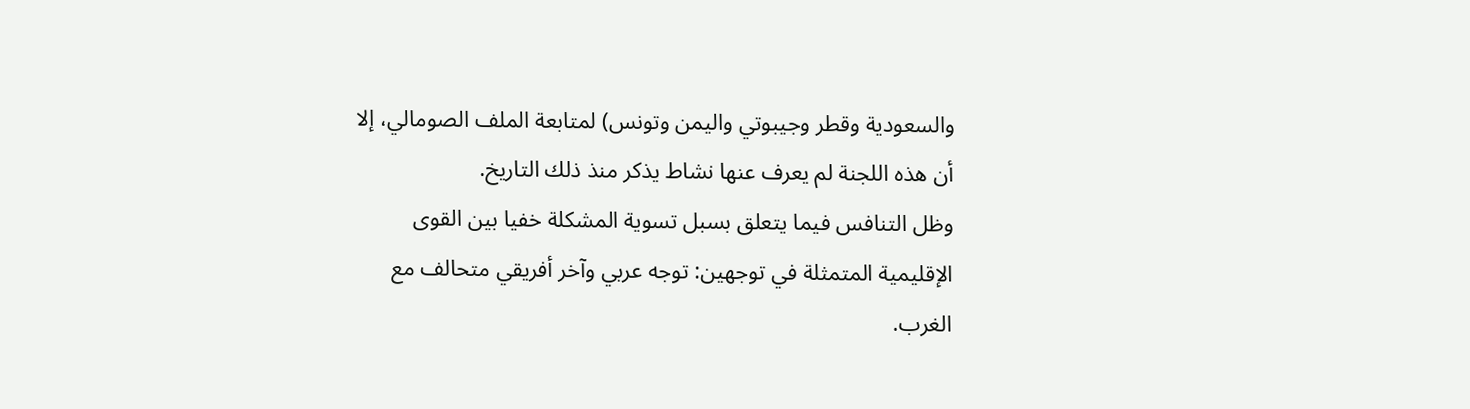والسعودية وقطر وجيبوتي واليمن وتونس) لمتابعة الملف الصومالي، إلا أن هذه اللجنة لم يعرف عنها نشاط يذكر منذ ذلك التاريخ.
وظل التنافس فيما يتعلق بسبل تسوية المشكلة خفيا بين القوى الإقليمية المتمثلة في توجهين: توجه عربي وآخر أفريقي متحالف مع الغرب.